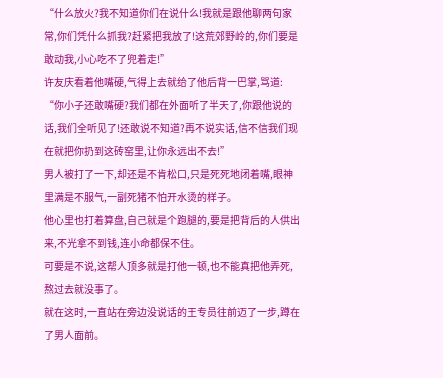“什么放火?我不知道你们在说什么!我就是跟他聊两句家常,你们凭什么抓我?赶紧把我放了!这荒郊野岭的,你们要是敢动我,小心吃不了兜着走!”
许友庆看着他嘴硬,气得上去就给了他后背一巴掌,骂道:
“你小子还敢嘴硬?我们都在外面听了半天了,你跟他说的话,我们全听见了!还敢说不知道?再不说实话,信不信我们现在就把你扔到这砖窑里,让你永远出不去!”
男人被打了一下,却还是不肯松口,只是死死地闭着嘴,眼神里满是不服气,一副死猪不怕开水烫的样子。
他心里也打着算盘,自己就是个跑腿的,要是把背后的人供出来,不光拿不到钱,连小命都保不住。
可要是不说,这帮人顶多就是打他一顿,也不能真把他弄死,熬过去就没事了。
就在这时,一直站在旁边没说话的王专员往前迈了一步,蹲在了男人面前。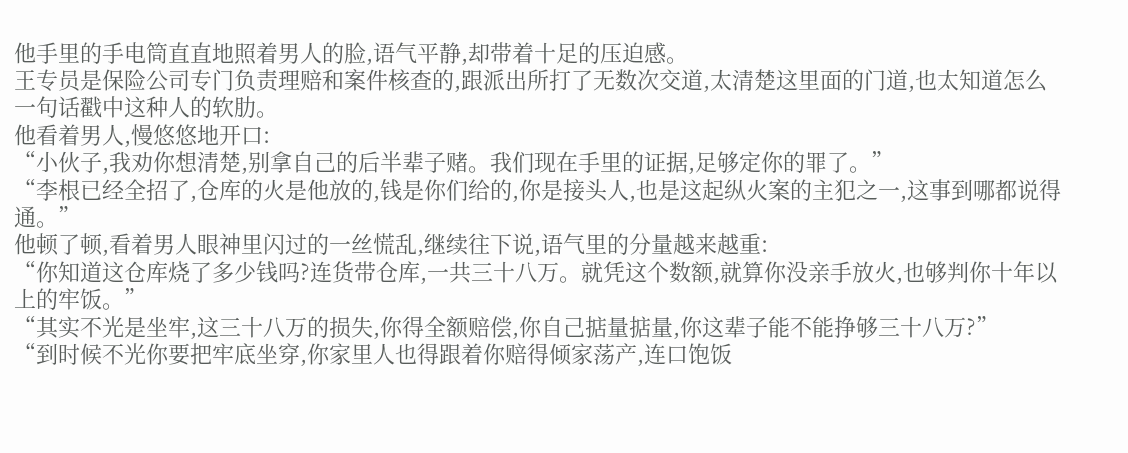他手里的手电筒直直地照着男人的脸,语气平静,却带着十足的压迫感。
王专员是保险公司专门负责理赔和案件核查的,跟派出所打了无数次交道,太清楚这里面的门道,也太知道怎么一句话戳中这种人的软肋。
他看着男人,慢悠悠地开口:
“小伙子,我劝你想清楚,别拿自己的后半辈子赌。我们现在手里的证据,足够定你的罪了。”
“李根已经全招了,仓库的火是他放的,钱是你们给的,你是接头人,也是这起纵火案的主犯之一,这事到哪都说得通。”
他顿了顿,看着男人眼神里闪过的一丝慌乱,继续往下说,语气里的分量越来越重:
“你知道这仓库烧了多少钱吗?连货带仓库,一共三十八万。就凭这个数额,就算你没亲手放火,也够判你十年以上的牢饭。”
“其实不光是坐牢,这三十八万的损失,你得全额赔偿,你自己掂量掂量,你这辈子能不能挣够三十八万?”
“到时候不光你要把牢底坐穿,你家里人也得跟着你赔得倾家荡产,连口饱饭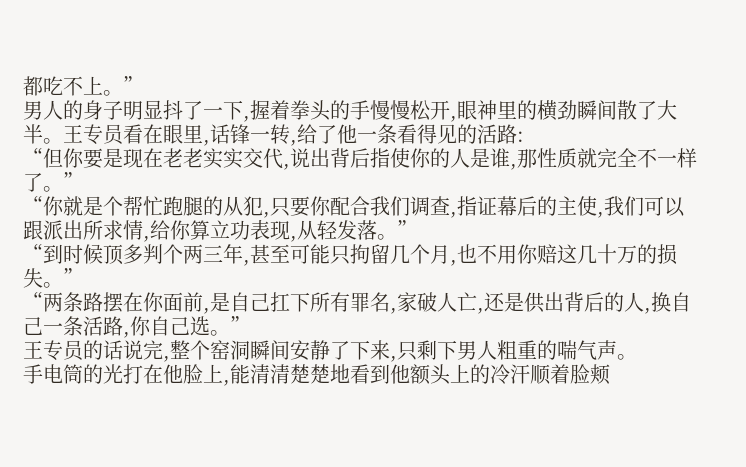都吃不上。”
男人的身子明显抖了一下,握着拳头的手慢慢松开,眼神里的横劲瞬间散了大半。王专员看在眼里,话锋一转,给了他一条看得见的活路:
“但你要是现在老老实实交代,说出背后指使你的人是谁,那性质就完全不一样了。”
“你就是个帮忙跑腿的从犯,只要你配合我们调查,指证幕后的主使,我们可以跟派出所求情,给你算立功表现,从轻发落。”
“到时候顶多判个两三年,甚至可能只拘留几个月,也不用你赔这几十万的损失。”
“两条路摆在你面前,是自己扛下所有罪名,家破人亡,还是供出背后的人,换自己一条活路,你自己选。”
王专员的话说完,整个窑洞瞬间安静了下来,只剩下男人粗重的喘气声。
手电筒的光打在他脸上,能清清楚楚地看到他额头上的冷汗顺着脸颊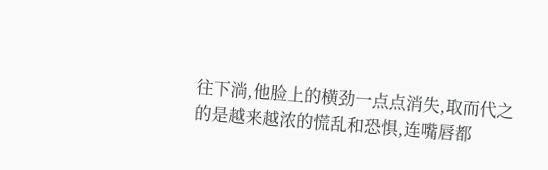往下淌,他脸上的横劲一点点消失,取而代之的是越来越浓的慌乱和恐惧,连嘴唇都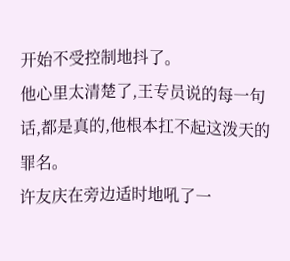开始不受控制地抖了。
他心里太清楚了,王专员说的每一句话,都是真的,他根本扛不起这泼天的罪名。
许友庆在旁边适时地吼了一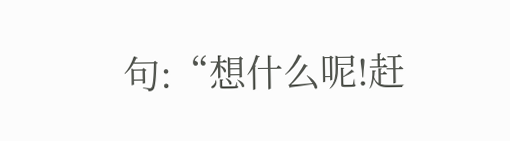句:“想什么呢!赶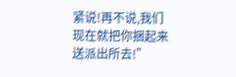紧说!再不说,我们现在就把你捆起来送派出所去!”